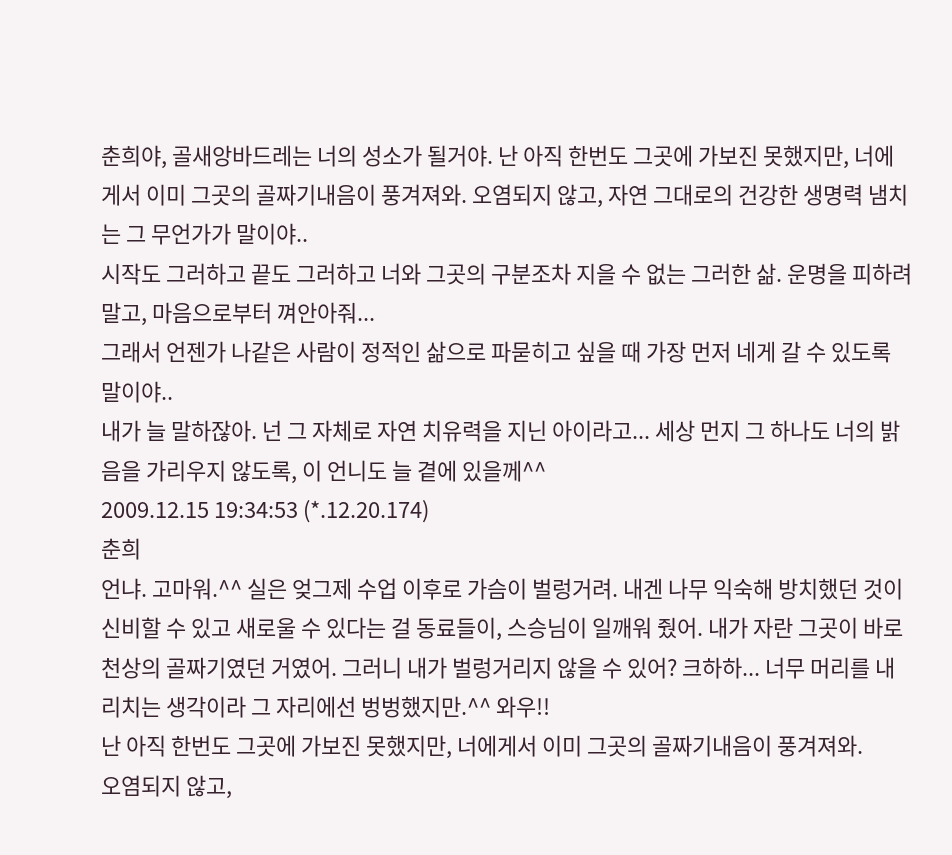춘희야, 골새앙바드레는 너의 성소가 될거야. 난 아직 한번도 그곳에 가보진 못했지만, 너에게서 이미 그곳의 골짜기내음이 풍겨져와. 오염되지 않고, 자연 그대로의 건강한 생명력 냄치는 그 무언가가 말이야..
시작도 그러하고 끝도 그러하고 너와 그곳의 구분조차 지을 수 없는 그러한 삶. 운명을 피하려말고, 마음으로부터 껴안아줘...
그래서 언젠가 나같은 사람이 정적인 삶으로 파묻히고 싶을 때 가장 먼저 네게 갈 수 있도록 말이야..
내가 늘 말하잖아. 넌 그 자체로 자연 치유력을 지닌 아이라고... 세상 먼지 그 하나도 너의 밝음을 가리우지 않도록, 이 언니도 늘 곁에 있을께^^
2009.12.15 19:34:53 (*.12.20.174)
춘희
언냐. 고마워.^^ 실은 엊그제 수업 이후로 가슴이 벌렁거려. 내겐 나무 익숙해 방치했던 것이 신비할 수 있고 새로울 수 있다는 걸 동료들이, 스승님이 일깨워 줬어. 내가 자란 그곳이 바로 천상의 골짜기였던 거였어. 그러니 내가 벌렁거리지 않을 수 있어? 크하하... 너무 머리를 내리치는 생각이라 그 자리에선 벙벙했지만.^^ 와우!!
난 아직 한번도 그곳에 가보진 못했지만, 너에게서 이미 그곳의 골짜기내음이 풍겨져와.
오염되지 않고,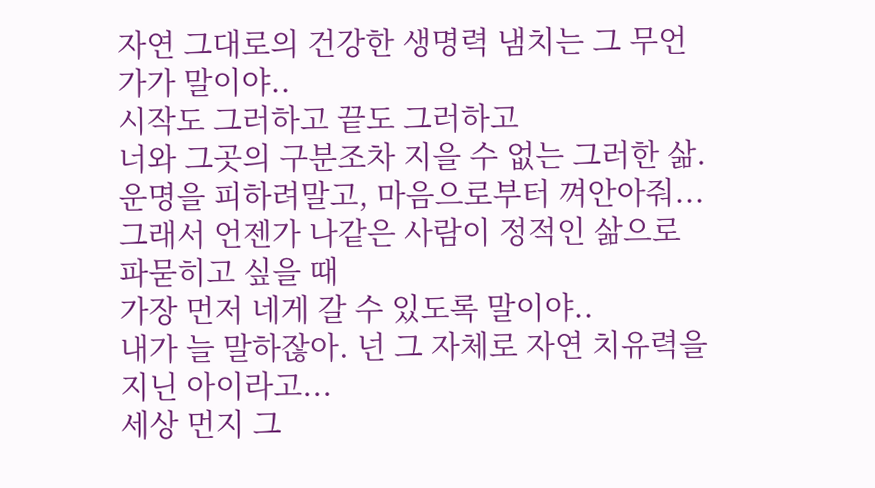자연 그대로의 건강한 생명력 냄치는 그 무언가가 말이야..
시작도 그러하고 끝도 그러하고
너와 그곳의 구분조차 지을 수 없는 그러한 삶.
운명을 피하려말고, 마음으로부터 껴안아줘...
그래서 언젠가 나같은 사람이 정적인 삶으로 파묻히고 싶을 때
가장 먼저 네게 갈 수 있도록 말이야..
내가 늘 말하잖아. 넌 그 자체로 자연 치유력을 지닌 아이라고...
세상 먼지 그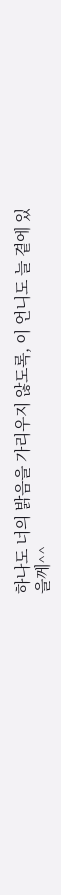하나도 너의 밝음을 가리우지 않도록, 이 언니도 늘 곁에 있을께^^